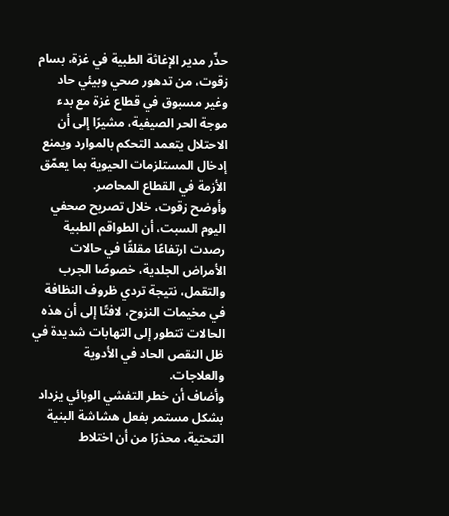حذّر مدير الإغاثة الطبية في غزة، بسام زقوت، من تدهور صحي وبيئي حاد وغير مسبوق في قطاع غزة مع بدء موجة الحر الصيفية، مشيرًا إلى أن الاحتلال يتعمد التحكم بالموارد ويمنع إدخال المستلزمات الحيوية بما يعمّق الأزمة في القطاع المحاصر.
وأوضح زقوت، خلال تصريح صحفي اليوم السبت، أن الطواقم الطبية رصدت ارتفاعًا مقلقًا في حالات الأمراض الجلدية، خصوصًا الجرب والتقمل، نتيجة تردي ظروف النظافة في مخيمات النزوح، لافتًا إلى أن هذه الحالات تتطور إلى التهابات شديدة في ظل النقص الحاد في الأدوية والعلاجات.
وأضاف أن خطر التفشي الوبائي يزداد بشكل مستمر بفعل هشاشة البنية التحتية، محذرًا من أن اختلاط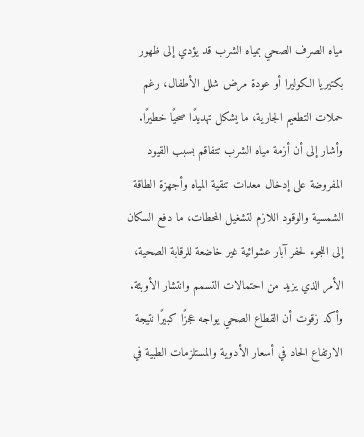مياه الصرف الصحي بمياه الشرب قد يؤدي إلى ظهور بكتيريا الكوليرا أو عودة مرض شلل الأطفال، رغم حملات التطعيم الجارية، ما يشكل تهديدًا صحيًا خطيرًا.
وأشار إلى أن أزمة مياه الشرب تتفاقم بسبب القيود المفروضة على إدخال معدات تنقية المياه وأجهزة الطاقة الشمسية والوقود اللازم لتشغيل المحطات، ما دفع السكان إلى اللجوء لحفر آبار عشوائية غير خاضعة للرقابة الصحية، الأمر الذي يزيد من احتمالات التسمم وانتشار الأوبئة.
وأكد زقوت أن القطاع الصحي يواجه عجزًا كبيرًا نتيجة الارتفاع الحاد في أسعار الأدوية والمستلزمات الطبية في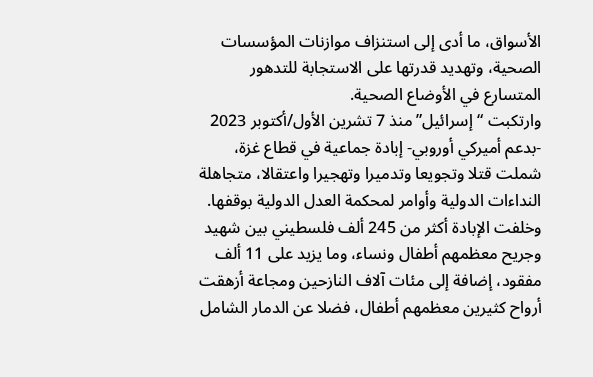الأسواق، ما أدى إلى استنزاف موازنات المؤسسات الصحية، وتهديد قدرتها على الاستجابة للتدهور المتسارع في الأوضاع الصحية.
وارتكبت “إسرائيل” منذ 7 تشرين الأول/أكتوبر 2023 -بدعم أميركي أوروبي- إبادة جماعية في قطاع غزة، شملت قتلا وتجويعا وتدميرا وتهجيرا واعتقالا، متجاهلة النداءات الدولية وأوامر لمحكمة العدل الدولية بوقفها.
وخلفت الإبادة أكثر من 245 ألف فلسطيني بين شهيد وجريح معظمهم أطفال ونساء، وما يزيد على 11 ألف مفقود، إضافة إلى مئات آلاف النازحين ومجاعة أزهقت أرواح كثيرين معظمهم أطفال، فضلا عن الدمار الشامل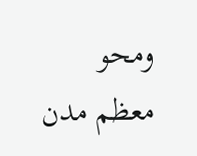ومحو معظم مدن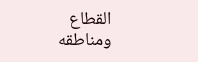القطاع ومناطقه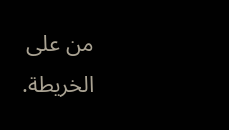من على الخريطة.